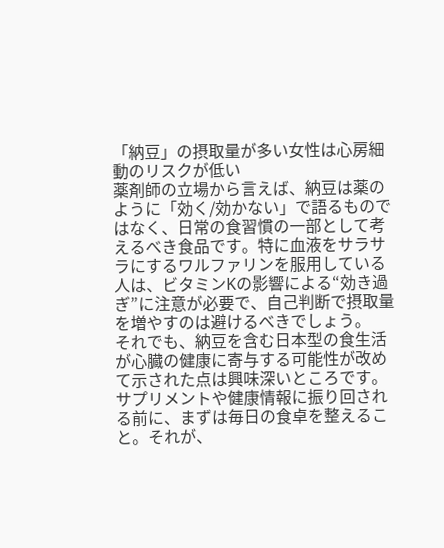「納豆」の摂取量が多い女性は心房細動のリスクが低い
薬剤師の立場から言えば、納豆は薬のように「効く/効かない」で語るものではなく、日常の食習慣の一部として考えるべき食品です。特に血液をサラサラにするワルファリンを服用している人は、ビタミンKの影響による“効き過ぎ”に注意が必要で、自己判断で摂取量を増やすのは避けるべきでしょう。
それでも、納豆を含む日本型の食生活が心臓の健康に寄与する可能性が改めて示された点は興味深いところです。サプリメントや健康情報に振り回される前に、まずは毎日の食卓を整えること。それが、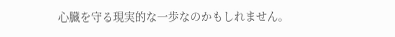心臓を守る現実的な一歩なのかもしれません。